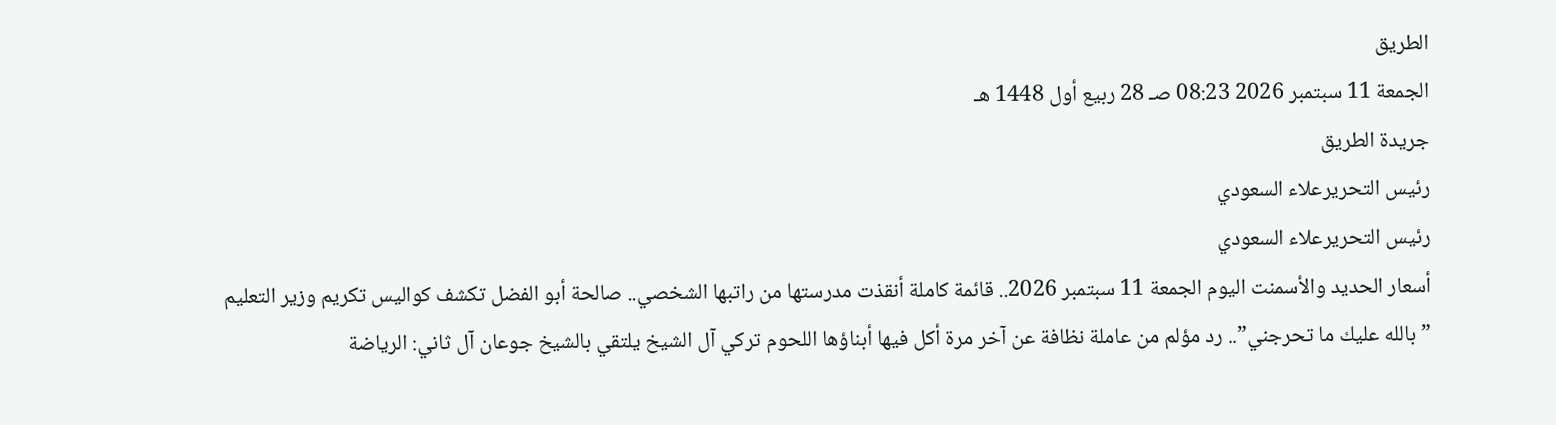الطريق
الجمعة 11 سبتمبر 2026 08:23 صـ 28 ربيع أول 1448 هـ
جريدة الطريق
رئيس التحريرعلاء السعودي
رئيس التحريرعلاء السعودي
أسعار الحديد والأسمنت اليوم الجمعة 11 سبتمبر 2026.. قائمة كاملة أنقذت مدرستها من راتبها الشخصي.. صالحة أبو الفضل تكشف كواليس تكريم وزير التعليم ”بالله عليك ما تحرجني”.. رد مؤلم من عاملة نظافة عن آخر مرة أكل فيها أبناؤها اللحوم تركي آل الشيخ يلتقي بالشيخ جوعان آل ثاني: الرياضة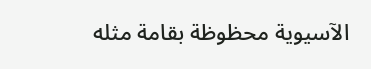الآسيوية محظوظة بقامة مثله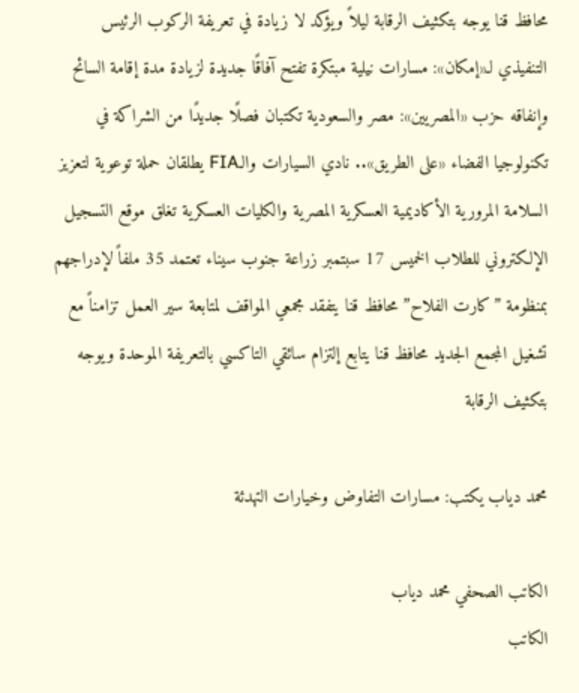محافظ قنا يوجه بتكثيف الرقابة ليلاً ويؤكد لا زيادة في تعريفة الركوب الرئيس التنفيذي لـ«إمكان»: مسارات نيلية مبتكرة تفتح آفاقًا جديدة لزيادة مدة إقامة السائح وإنفاقه حزب «المصريين»: مصر والسعودية تكتبان فصلًا جديدًا من الشراكة في تكنولوجيا الفضاء «على الطريق».. نادي السيارات والـFIA يطلقان حملة توعوية لتعزيز السلامة المرورية الأكاديمية العسكرية المصرية والكليات العسكرية تغلق موقع التسجيل الإلكتروني للطلاب الخميس 17 سبتمبر زراعة جنوب سيناء تعتمد 35 ملفاً لإدراجهم بمنظومة ”كارت الفلاح” محافظ قنا يتفقد مجمعي المواقف لمتابعة سير العمل تزامناً مع تشغيل المجمع الجديد محافظ قنا يتابع إلتزام سائقي التاكسي بالتعريفة الموحدة ويوجه بتكثيف الرقابة

محمد دياب يكتب: مسارات التفاوض وخيارات التهدئة

الكاتب الصحفي محمد دياب
الكاتب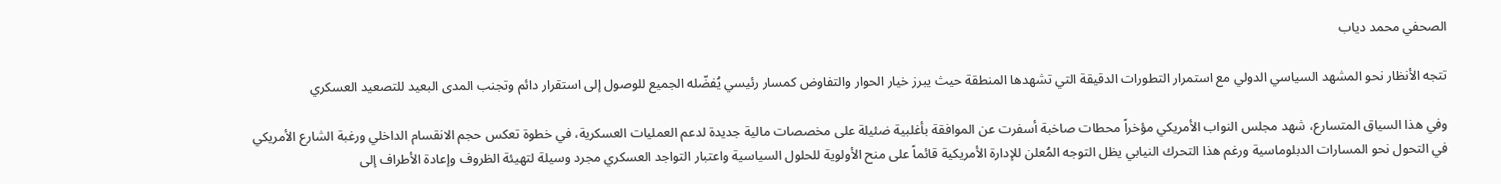الصحفي محمد دياب

تتجه الأنظار نحو المشهد السياسي الدولي مع استمرار التطورات الدقيقة التي تشهدها المنطقة حيث يبرز خيار الحوار والتفاوض كمسار رئيسي يُفضّله الجميع للوصول إلى استقرار دائم وتجنب المدى البعيد للتصعيد العسكري

وفي هذا السياق المتسارع، شهد مجلس النواب الأمريكي مؤخراً محطات صاخبة أسفرت عن الموافقة بأغلبية ضئيلة على مخصصات مالية جديدة لدعم العمليات العسكرية، في خطوة تعكس حجم الانقسام الداخلي ورغبة الشارع الأمريكي في التحول نحو المسارات الدبلوماسية ورغم هذا التحرك النيابي يظل التوجه المُعلن للإدارة الأمريكية قائماً على منح الأولوية للحلول السياسية واعتبار التواجد العسكري مجرد وسيلة لتهيئة الظروف وإعادة الأطراف إلى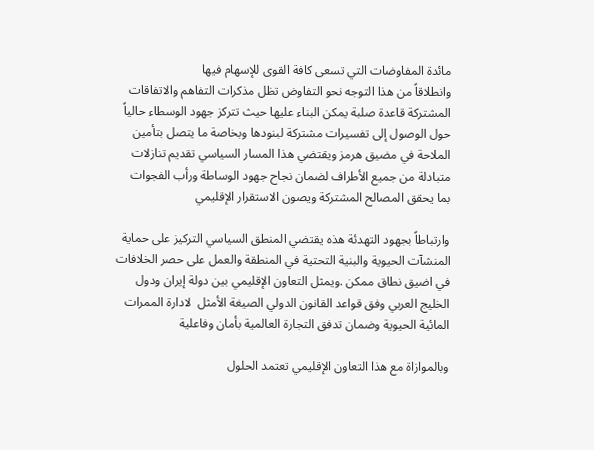مائدة المفاوضات التي تسعى كافة القوى للإسهام فيها
وانطلاقاً من هذا التوجه نحو التفاوض تظل مذكرات التفاهم والاتفاقات المشتركة قاعدة صلبة يمكن البناء عليها حيث تتركز جهود الوسطاء حالياً حول الوصول إلى تفسيرات مشتركة لبنودها وبخاصة ما يتصل بتأمين الملاحة في مضيق هرمز ويقتضي هذا المسار السياسي تقديم تنازلات متبادلة من جميع الأطراف لضمان نجاح جهود الوساطة ورأب الفجوات بما يحقق المصالح المشتركة ويصون الاستقرار الإقليمي

وارتباطاً بجهود التهدئة هذه يقتضي المنطق السياسي التركيز على حماية المنشآت الحيوية والبنية التحتية في المنطقة والعمل على حصر الخلافات في اضيق نطاق ممكن .ويمثل التعاون الإقليمي بين دولة إيران ودول الخليج العربي وفق قواعد القانون الدولي الصيغة الأمثل  لادارة الممرات المائية الحيوية وضمان تدفق التجارة العالمية بأمان وفاعلية

وبالموازاة مع هذا التعاون الإقليمي تعتمد الحلول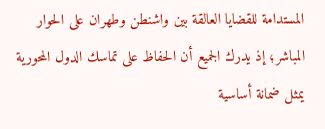المستدامة للقضايا العالقة بين واشنطن وطهران على الحوار المباشر؛ إذ يدرك الجميع أن الحفاظ على تماسك الدول المحورية يمثل ضمانة أساسية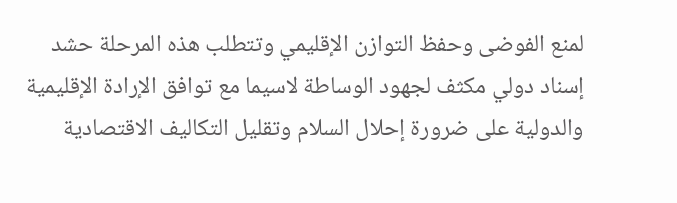لمنع الفوضى وحفظ التوازن الإقليمي وتتطلب هذه المرحلة حشد إسناد دولي مكثف لجهود الوساطة لاسيما مع توافق الإرادة الإقليمية والدولية على ضرورة إحلال السلام وتقليل التكاليف الاقتصادية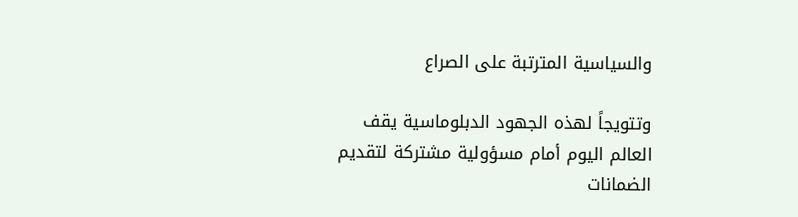والسياسية المترتبة على الصراع

وتتويجاً لهذه الجهود الدبلوماسية يقف العالم اليوم أمام مسؤولية مشتركة لتقديم الضمانات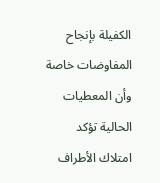الكفيلة بإنجاح المفاوضات خاصة وأن المعطيات الحالية تؤكد امتلاك الأطراف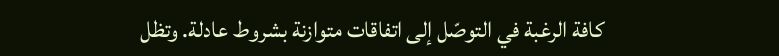كافة الرغبة في التوصّل إلى اتفاقات متوازنة بشروط عادلة. وتظل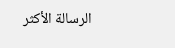الرسالة الأكثر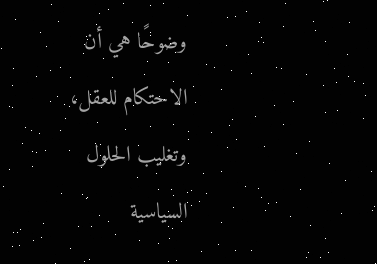وضوحًا هي أن الاحتكام للعقل، وتغليب الحلول السياسية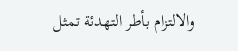والالتزام بأطر التهدئة تمثل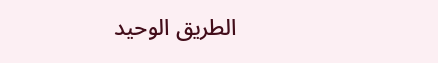الطريق الوحيد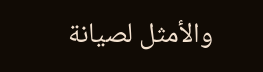والأمثل لصيانة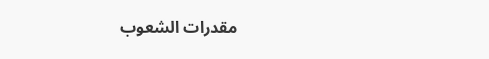مقدرات الشعوب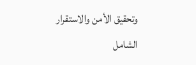وتحقيق الأمن والاستقرار الشامل